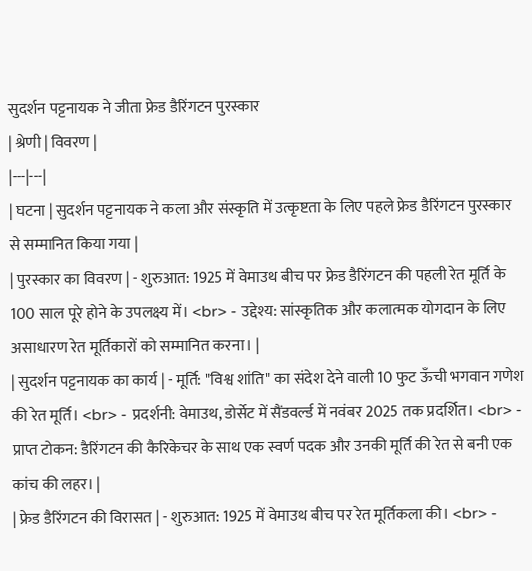सुदर्शन पट्टनायक ने जीता फ्रेड डैरिंगटन पुरस्कार
| श्रेणी | विवरण |
|---|---|
| घटना | सुदर्शन पट्टनायक ने कला और संस्कृति में उत्कृष्टता के लिए पहले फ्रेड डैरिंगटन पुरस्कार से सम्मानित किया गया |
| पुरस्कार का विवरण | - शुरुआत: 1925 में वेमाउथ बीच पर फ्रेड डैरिंगटन की पहली रेत मूर्ति के 100 साल पूरे होने के उपलक्ष्य में। <br> - उद्देश्य: सांस्कृतिक और कलात्मक योगदान के लिए असाधारण रेत मूर्तिकारों को सम्मानित करना। |
| सुदर्शन पट्टनायक का कार्य | - मूर्ति: "विश्व शांति" का संदेश देने वाली 10 फुट ऊँची भगवान गणेश की रेत मूर्ति। <br> - प्रदर्शनी: वेमाउथ, डोर्सेट में सैंडवर्ल्ड में नवंबर 2025 तक प्रदर्शित। <br> - प्राप्त टोकन: डैरिंगटन की कैरिकेचर के साथ एक स्वर्ण पदक और उनकी मूर्ति की रेत से बनी एक कांच की लहर। |
| फ्रेड डैरिंगटन की विरासत | - शुरुआत: 1925 में वेमाउथ बीच पर रेत मूर्तिकला की। <br> -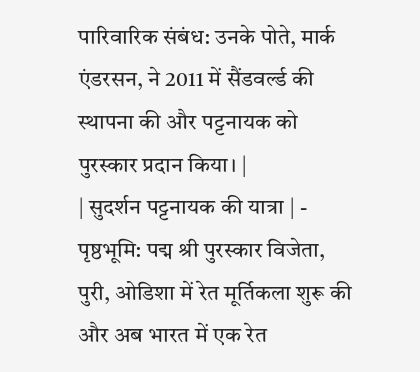पारिवारिक संबंध: उनके पोते, मार्क एंडरसन, ने 2011 में सैंडवर्ल्ड की स्थापना की और पट्टनायक को पुरस्कार प्रदान किया। |
| सुदर्शन पट्टनायक की यात्रा | - पृष्ठभूमि: पद्म श्री पुरस्कार विजेता, पुरी, ओडिशा में रेत मूर्तिकला शुरू की और अब भारत में एक रेत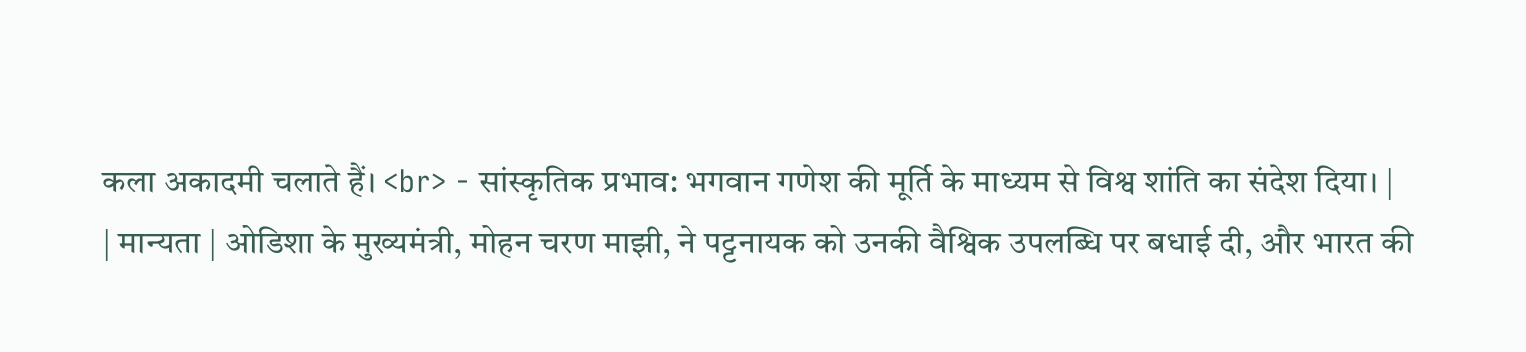कला अकादमी चलाते हैं। <br> - सांस्कृतिक प्रभाव: भगवान गणेश की मूर्ति के माध्यम से विश्व शांति का संदेश दिया। |
| मान्यता | ओडिशा के मुख्यमंत्री, मोहन चरण माझी, ने पट्टनायक को उनकी वैश्विक उपलब्धि पर बधाई दी, और भारत की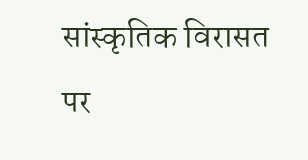सांस्कृतिक विरासत पर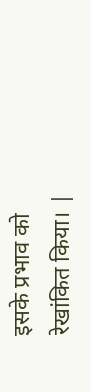इसके प्रभाव को रेखांकित किया। |